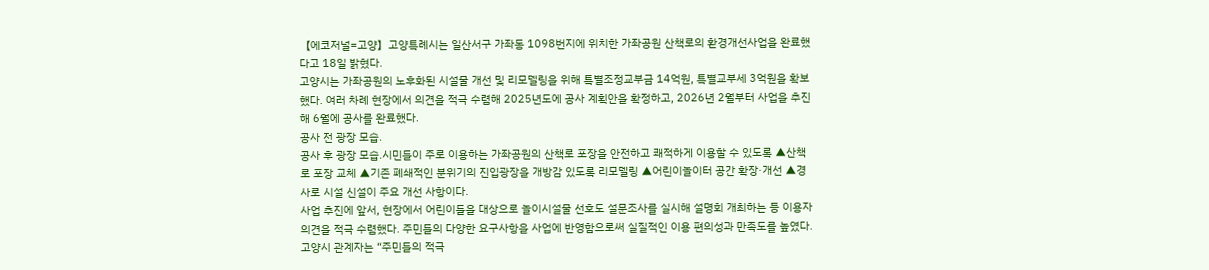【에코저널=고양】고양특례시는 일산서구 가좌동 1098번지에 위치한 가좌공원 산책로의 환경개선사업을 완료했다고 18일 밝혔다.
고양시는 가좌공원의 노후화된 시설물 개선 및 리모델링을 위해 특별조정교부금 14억원, 특별교부세 3억원을 확보했다. 여러 차례 현장에서 의견을 적극 수렴해 2025년도에 공사 계획안을 확정하고, 2026년 2월부터 사업을 추진해 6월에 공사를 완료했다.
공사 전 광장 모습.
공사 후 광장 모습.시민들이 주로 이용하는 가좌공원의 산책로 포장을 안전하고 쾌적하게 이용할 수 있도록 ▲산책로 포장 교체 ▲기존 폐쇄적인 분위기의 진입광장을 개방감 있도록 리모델링 ▲어린이놀이터 공간 확장·개선 ▲경사로 시설 신설이 주요 개선 사항이다.
사업 추진에 앞서, 현장에서 어린이들을 대상으로 놀이시설물 선호도 설문조사를 실시해 설명회 개최하는 등 이용자 의견을 적극 수렴했다. 주민들의 다양한 요구사항을 사업에 반영함으로써 실질적인 이용 편의성과 만족도를 높였다.
고양시 관계자는 “주민들의 적극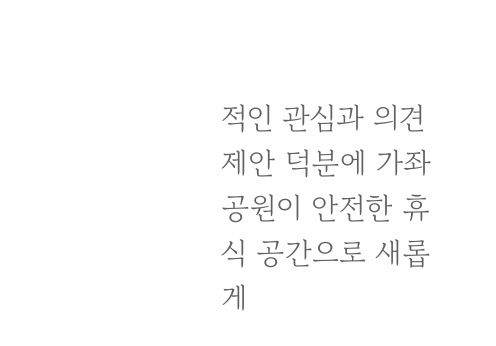적인 관심과 의견 제안 덕분에 가좌공원이 안전한 휴식 공간으로 새롭게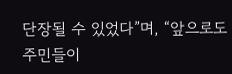단장될 수 있었다”며, “앞으로도 주민들이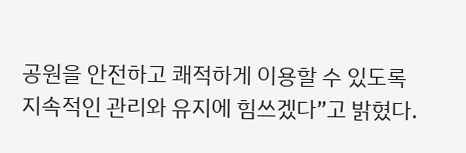공원을 안전하고 쾌적하게 이용할 수 있도록 지속적인 관리와 유지에 힘쓰겠다”고 밝혔다.